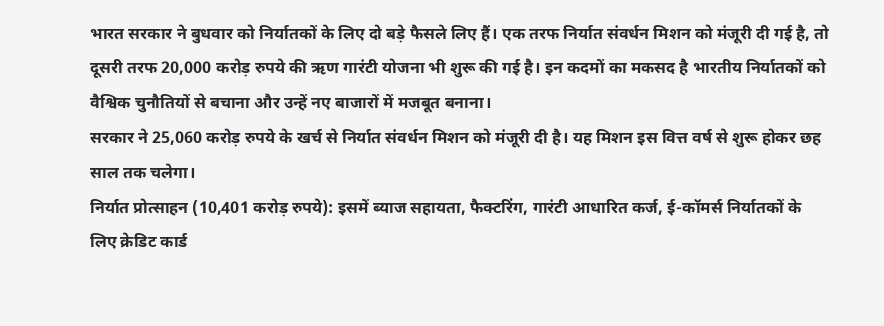भारत सरकार ने बुधवार को निर्यातकों के लिए दो बड़े फैसले लिए हैं। एक तरफ निर्यात संवर्धन मिशन को मंजूरी दी गई है, तो दूसरी तरफ 20,000 करोड़ रुपये की ऋण गारंटी योजना भी शुरू की गई है। इन कदमों का मकसद है भारतीय निर्यातकों को वैश्विक चुनौतियों से बचाना और उन्हें नए बाजारों में मजबूत बनाना।
सरकार ने 25,060 करोड़ रुपये के खर्च से निर्यात संवर्धन मिशन को मंजूरी दी है। यह मिशन इस वित्त वर्ष से शुरू होकर छह साल तक चलेगा।
निर्यात प्रोत्साहन (10,401 करोड़ रुपये): इसमें ब्याज सहायता, फैक्टरिंग, गारंटी आधारित कर्ज, ई-कॉमर्स निर्यातकों के लिए क्रेडिट कार्ड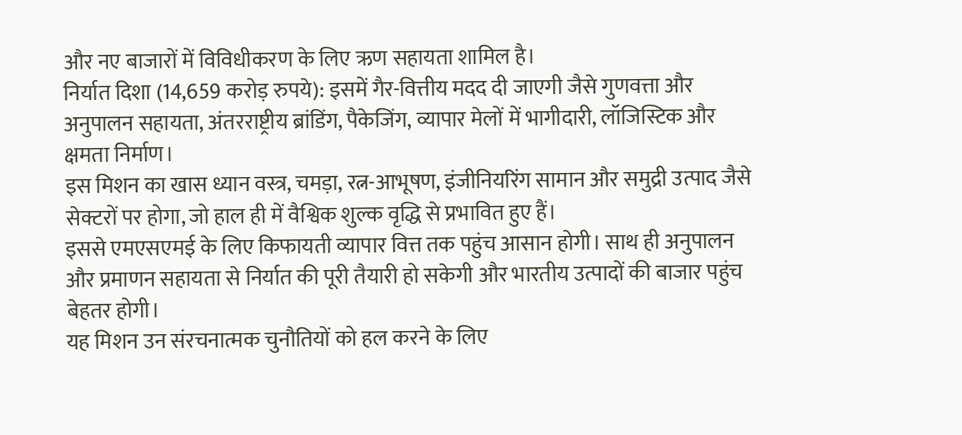और नए बाजारों में विविधीकरण के लिए ऋण सहायता शामिल है।
निर्यात दिशा (14,659 करोड़ रुपये): इसमें गैर-वित्तीय मदद दी जाएगी जैसे गुणवत्ता और अनुपालन सहायता, अंतरराष्ट्रीय ब्रांडिंग, पैकेजिंग, व्यापार मेलों में भागीदारी, लॉजिस्टिक और क्षमता निर्माण।
इस मिशन का खास ध्यान वस्त्र, चमड़ा, रत्न-आभूषण, इंजीनियरिंग सामान और समुद्री उत्पाद जैसे सेक्टरों पर होगा, जो हाल ही में वैश्विक शुल्क वृद्धि से प्रभावित हुए हैं।
इससे एमएसएमई के लिए किफायती व्यापार वित्त तक पहुंच आसान होगी। साथ ही अनुपालन और प्रमाणन सहायता से निर्यात की पूरी तैयारी हो सकेगी और भारतीय उत्पादों की बाजार पहुंच बेहतर होगी।
यह मिशन उन संरचनात्मक चुनौतियों को हल करने के लिए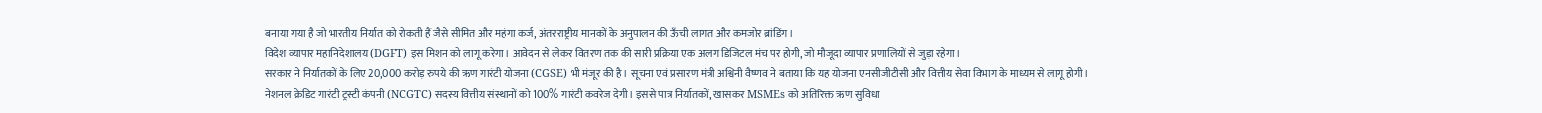बनाया गया है जो भारतीय निर्यात को रोकती हैं जैसे सीमित और महंगा कर्ज, अंतरराष्ट्रीय मानकों के अनुपालन की ऊँची लागत और कमजोर ब्रांडिंग।
विदेश व्यापार महानिदेशालय (DGFT) इस मिशन को लागू करेगा। आवेदन से लेकर वितरण तक की सारी प्रक्रिया एक अलग डिजिटल मंच पर होगी, जो मौजूदा व्यापार प्रणालियों से जुड़ा रहेगा।
सरकार ने निर्यातकों के लिए 20,000 करोड़ रुपये की ऋण गारंटी योजना (CGSE) भी मंजूर की है। सूचना एवं प्रसारण मंत्री अश्विनी वैष्णव ने बताया कि यह योजना एनसीजीटीसी और वित्तीय सेवा विभाग के माध्यम से लागू होगी।
नेशनल क्रेडिट गारंटी ट्रस्टी कंपनी (NCGTC) सदस्य वित्तीय संस्थानों को 100% गारंटी कवरेज देगी। इससे पात्र निर्यातकों, खासकर MSMEs को अतिरिक्त ऋण सुविधा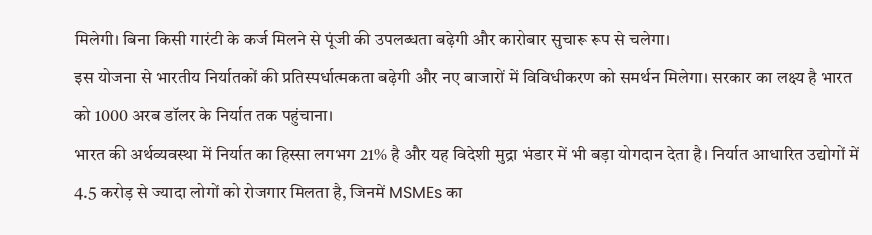मिलेगी। बिना किसी गारंटी के कर्ज मिलने से पूंजी की उपलब्धता बढ़ेगी और कारोबार सुचारू रूप से चलेगा।
इस योजना से भारतीय निर्यातकों की प्रतिस्पर्धात्मकता बढ़ेगी और नए बाजारों में विविधीकरण को समर्थन मिलेगा। सरकार का लक्ष्य है भारत को 1000 अरब डॉलर के निर्यात तक पहुंचाना।
भारत की अर्थव्यवस्था में निर्यात का हिस्सा लगभग 21% है और यह विदेशी मुद्रा भंडार में भी बड़ा योगदान देता है। निर्यात आधारित उद्योगों में 4.5 करोड़ से ज्यादा लोगों को रोजगार मिलता है, जिनमें MSMEs का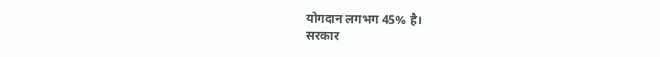योगदान लगभग 45% है।
सरकार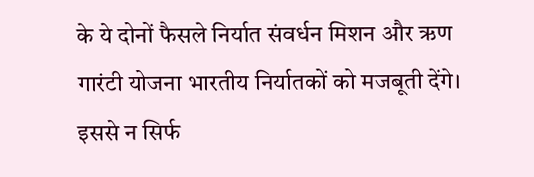के ये दोनों फैसले निर्यात संवर्धन मिशन और ऋण गारंटी योजना भारतीय निर्यातकों को मजबूती देंगे। इससे न सिर्फ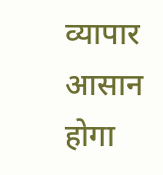व्यापार आसान होगा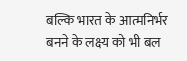बल्कि भारत के आत्मनिर्भर बनने के लक्ष्य को भी बल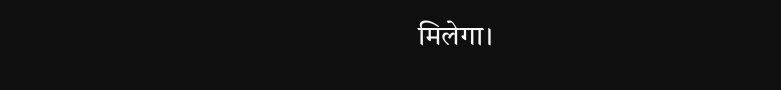मिलेगा।